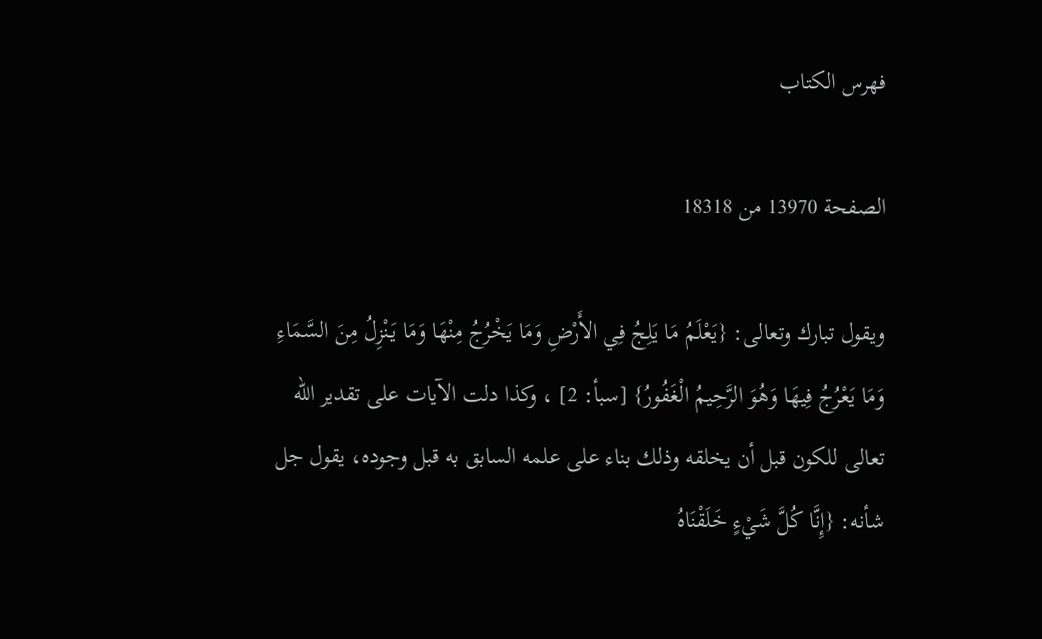فهرس الكتاب

الصفحة 13970 من 18318

ويقول تبارك وتعالى: {يَعْلَمُ مَا يَلِجُ فِي الأَرْضِ وَمَا يَخْرُجُ مِنْهَا وَمَا يَنْزِلُ مِنَ السَّمَاءِ وَمَا يَعْرُجُ فِيهَا وَهُوَ الرَّحِيمُ الْغَفُورُ} [سبأ: 2] ، وكذا دلت الآيات على تقدير الله تعالى للكون قبل أن يخلقه وذلك بناء على علمه السابق به قبل وجوده، يقول جل شأنه: {إِنَّا كُلَّ شَيْءٍ خَلَقْنَاهُ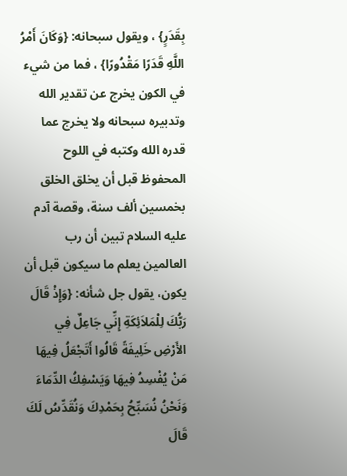بِقَدَرٍ} ، ويقول سبحانه: {وَكَانَ أَمْرُ اللَّهِ قَدَرًا مَقْدُورًا} ، فما من شيء في الكون يخرج عن تقدير الله وتدبيره سبحانه ولا يخرج عما قدره الله وكتبه في اللوح المحفوظ قبل أن يخلق الخلق بخمسين ألف سنة، وقصة آدم عليه السلام تبين أن رب العالمين يعلم ما سيكون قبل أن يكون، يقول جل شأنه: {وَإِذْ قَالَ رَبُّكَ لِلْمَلاَئِكَةِ إِنِّي جَاعِلٌ فِي الأَرْضِ خَلِيفَةً قَالُوا أَتَجْعَلُ فِيهَا مَنْ يُفْسِدُ فِيهَا وَيَسْفِكُ الدِّمَاءَ وَنَحْنُ نُسَبِّحُ بِحَمْدِكَ وَنُقَدِّسُ لَكَ قَالَ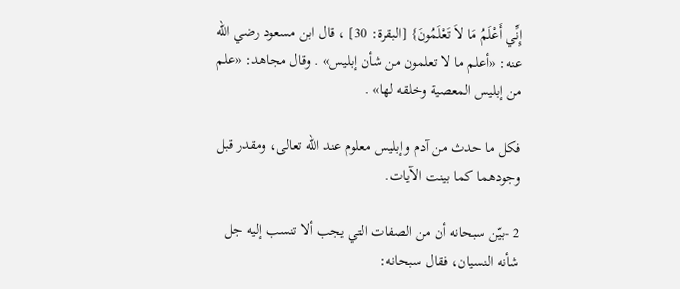إِنِّي أَعْلَمُ مَا لاَ تَعْلَمُونَ} [البقرة: 30] ، قال ابن مسعود رضي الله عنه: «أعلم ما لا تعلمون من شأن إبليس» . وقال مجاهد: «علم من إبليس المعصية وخلقه لها» .

فكل ما حدث من آدم وإبليس معلوم عند الله تعالى، ومقدر قبل وجودهما كما بينت الآيات.

2 -بيّن سبحانه أن من الصفات التي يجب ألا تنسب إليه جل شأنه النسيان، فقال سبحانه: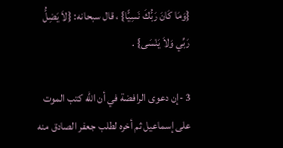{وَمَا كَانَ رَبُّكَ نَسِيًّا} ، قال سبحانه: {لاَ يَضِلُّ رَبِّي وَلاَ يَنْسَى} .

3 -إن دعوى الرافضة في أن الله كتب الموت على إسماعيل ثم أخره لطلب جعفر الصادق منه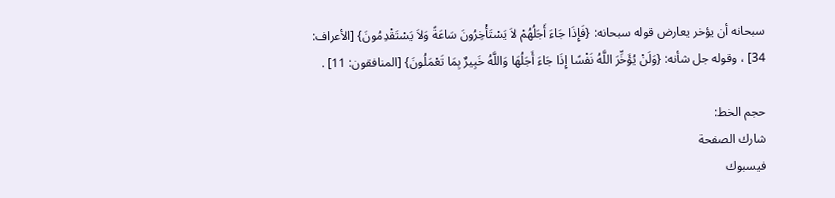سبحانه أن يؤخر يعارض قوله سبحانه: {فَإِذَا جَاءَ أَجَلُهُمْ لاَ يَسْتَأْخِرُونَ سَاعَةً وَلاَ يَسْتَقْدِمُونَ} [الأعراف: 34] ، وقوله جل شأنه: {وَلَنْ يُؤَخِّرَ اللَّهُ نَفْسًا إِذَا جَاءَ أَجَلُهَا وَاللَّهُ خَبِيرٌ بِمَا تَعْمَلُونَ} [المنافقون: 11] .

حجم الخط:
شارك الصفحة
فيسبوك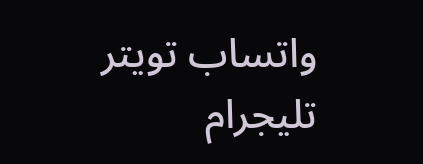واتساب تويتر تليجرام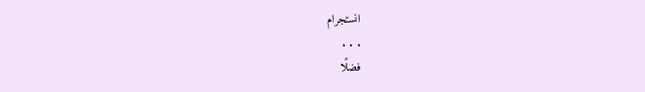انستجرام
. . .
فضلًا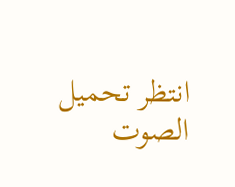انتظر تحميل الصوت